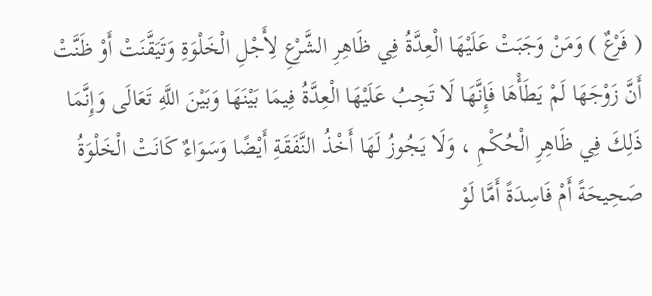( فَرْعٌ ) وَمَنْ وَجَبَتْ عَلَيْهَا الْعِدَّةُ فِي ظَاهِرِ الشَّرْعِ لِأَجْلِ الْخَلْوَةِ وَتَيَقَّنَتْ أَوْ ظَنَّتْ أَنَّ زَوْجَهَا لَمْ يَطَأْهَا فَإِنَّهَا لَا تَجِبُ عَلَيْهَا الْعِدَّةُ فِيمَا بَيْنَهَا وَبَيْنَ اللَّهِ تَعَالَى وَإِنَّمَا ذَلِكَ فِي ظَاهِرِ الْحُكْمِ ، وَلَا يَجُوزُ لَهَا أَخْذُ النَّفَقَةِ أَيْضًا وَسَوَاءٌ كَانَتْ الْخَلْوَةُ صَحِيحَةً أَمْ فَاسِدَةً أَمَّا لَوْ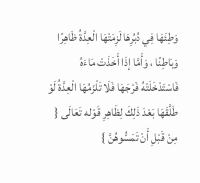وَطِئَهَا فِي دُبُرِهَا لَزِمَتْهَا الْعِدَّةُ ظَاهِرًا وَبَاطِنًا ، وَأَمَّا إذَا أَخَذَتْ مَاءَهُ فَاسْتَدْخَلَتْهُ فَرْجَهَا فَلَا تَلْزَمُهَا الْعِدَّةُ لَوْ طَلَّقَهَا بَعْدَ ذَلِكَ لِظَاهِرِ قَوْله تَعَالَى { مِنْ قَبْلِ أَنْ تَمَسُّوهُنَّ }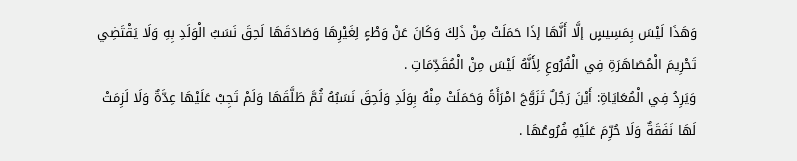وَهَذَا لَيْسَ بِمَسِيسٍ إلَّا أَنَّهَا إذَا حَمَلَتْ مِنْ ذَلِكَ وَكَانَ عَنْ وَطْءٍ لِغَيْرِهَا وَصَادَقَهَا لَحِقَ نَسَبُ الْوَلَدِ بِهِ وَلَا يَقْتَضِي تَحْرِيمَ الْمُصَاهَرَةِ فِي الْفُرُوعِ لِأَنَّهُ لَيْسَ مِنْ الْمُقَدِّمَاتِ .
وَيَرِدُ فِي الْمُعَايَاةِ: أَيْنَ رَجُلٌ تَزَوَّجَ امْرَأَةً وَحَمَلَتْ مِنْهُ بِوَلَدِ وَلَحِقَ نَسَبُهُ ثُمَّ طَلَّقَهَا وَلَمْ تَجِبْ عَلَيْهَا عِدَّةٌ وَلَا لَزِمَتْ لَهَا نَفَقَةٌ وَلَا حُرِّمَ عَلَيْهِ فُرُوعُهَا .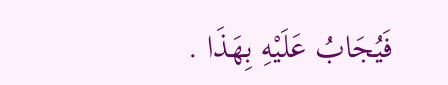فَيُجَابُ عَلَيْهِ بِهَذَا .